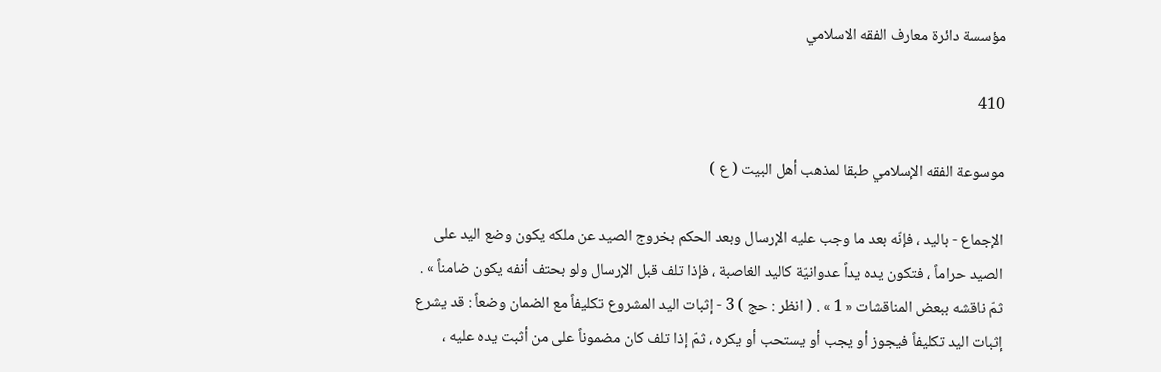مؤسسة دائرة معارف الفقه الاسلامي

410

موسوعة الفقه الإسلامي طبقا لمذهب أهل البيت ( ع )

الإجماع - باليد ، فإنّه بعد ما وجب عليه الإرسال وبعد الحكم بخروج الصيد عن ملكه يكون وضع اليد على الصيد حراماً ، فتكون يده يداً عدوانيّة كاليد الغاصبة ، فإذا تلف قبل الإرسال ولو بحتف أنفه يكون ضامناً » . ثمّ ناقشه ببعض المناقشات « 1 » . ( انظر : حج ) 3 - إثبات اليد المشروع تكليفاً مع الضمان وضعاً : قد يشرع إثبات اليد تكليفاً فيجوز أو يجب أو يستحب أو يكره ، ثمّ إذا تلف كان مضموناً على من أثبت يده عليه ،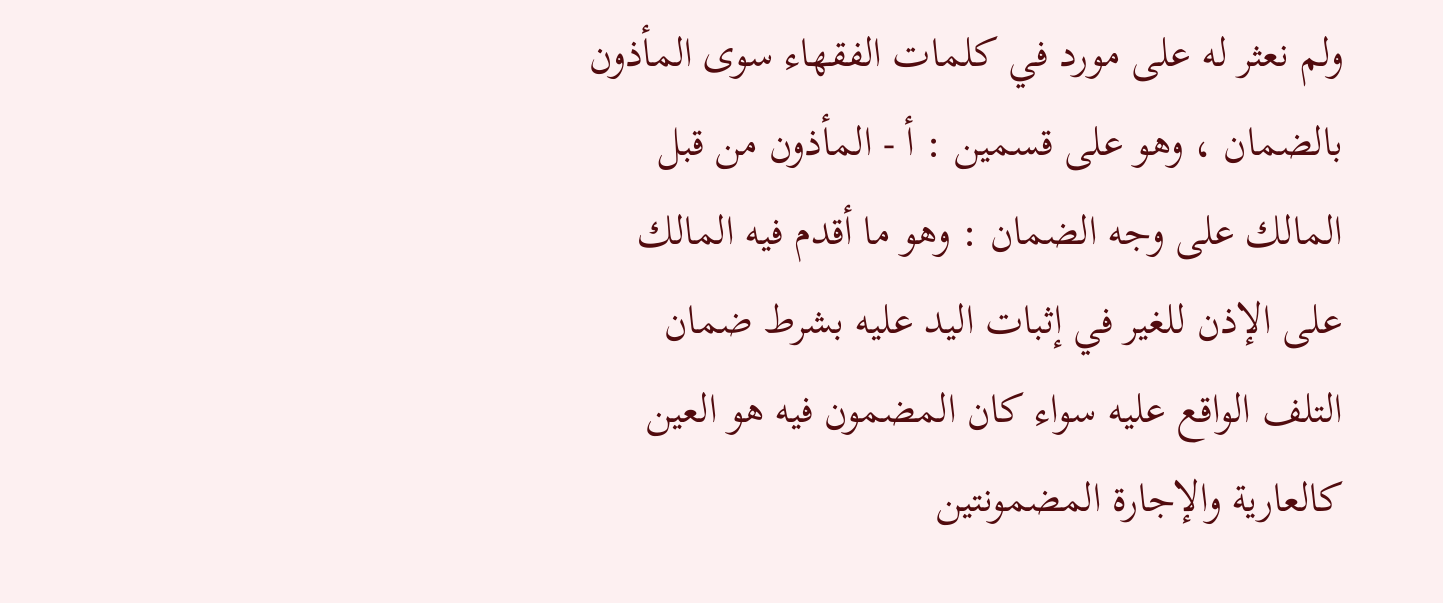ولم نعثر له على مورد في كلمات الفقهاء سوى المأذون بالضمان ، وهو على قسمين : أ - المأذون من قبل المالك على وجه الضمان : وهو ما أقدم فيه المالك على الإذن للغير في إثبات اليد عليه بشرط ضمان التلف الواقع عليه سواء كان المضمون فيه هو العين كالعارية والإجارة المضمونتين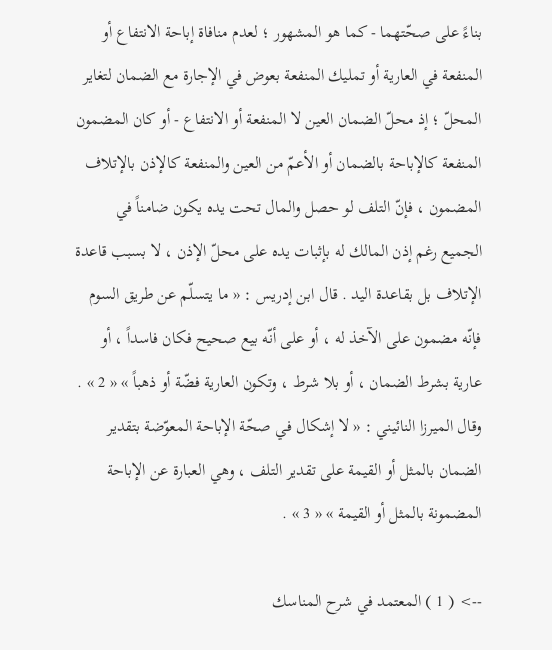بناءً على صحّتهما - كما هو المشهور ؛ لعدم منافاة إباحة الانتفاع أو المنفعة في العارية أو تمليك المنفعة بعوض في الإجارة مع الضمان لتغاير المحلّ ؛ إذ محلّ الضمان العين لا المنفعة أو الانتفاع - أو كان المضمون المنفعة كالإباحة بالضمان أو الأعمّ من العين والمنفعة كالإذن بالإتلاف المضمون ، فإنّ التلف لو حصل والمال تحت يده يكون ضامناً في الجميع رغم إذن المالك له بإثبات يده على محلّ الإذن ، لا بسبب قاعدة الإتلاف بل بقاعدة اليد . قال ابن إدريس : « ما يتسلّم عن طريق السوم فإنّه مضمون على الآخذ له ، أو على أنّه بيع صحيح فكان فاسداً ، أو عارية بشرط الضمان ، أو بلا شرط ، وتكون العارية فضّة أو ذهباً » « 2 » . وقال الميرزا النائيني : « لا إشكال في صحّة الإباحة المعوّضة بتقدير الضمان بالمثل أو القيمة على تقدير التلف ، وهي العبارة عن الإباحة المضمونة بالمثل أو القيمة » « 3 » .

--> ( 1 ) المعتمد في شرح المناسك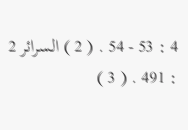4 : 53 - 54 . ( 2 ) السرائر 2 : 491 . ( 3 )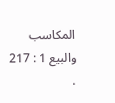المكاسب والبيع 1 : 217 .